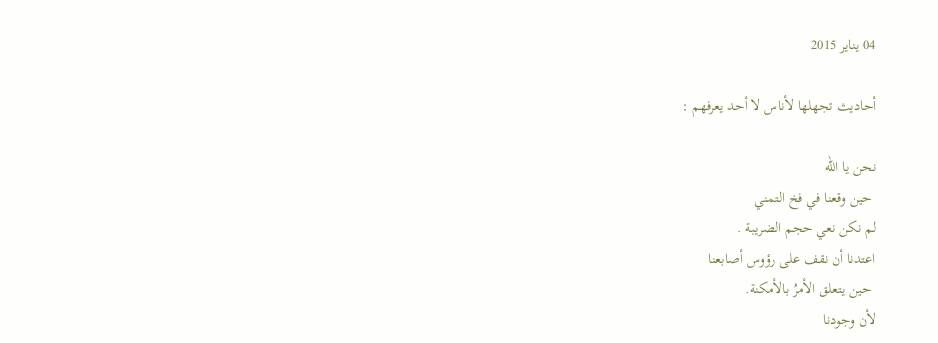04 يناير 2015

أحاديث تجهلها لأناس لا أحد يعرفهم :

نحن يا الله
 حين وقعنا في فخ التمني
لم نكن نعي حجم الضريبة .
اعتدنا أن نقف على رؤوس أصابعنا
 حين يتعلق الأمرُ بالأمكنة.
لأن وجودنا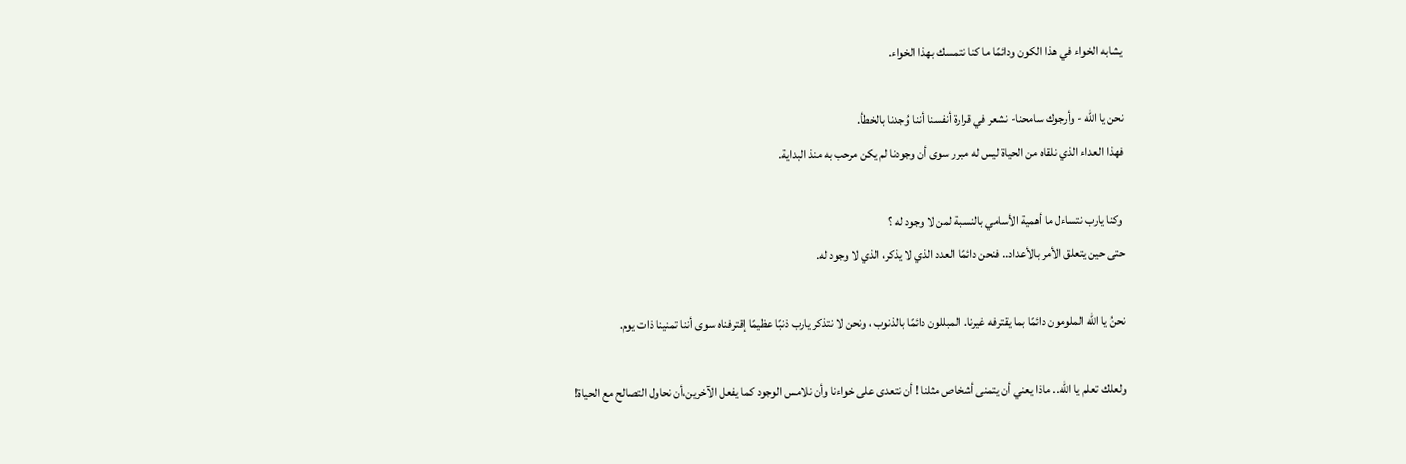يشابه الخواء في هذا الكون ودائمًا ما كنا نتمسك بهذا الخواء.

نحن يا الله - وأرجوك سامحنا- نشعر في قرارة أنفسنا أننا وُجدنا بالخطأ.
فهذا العداء الذي نلقاه من الحياة ليس له مبرر سوى أن وجودنا لم يكن مرحب به منذ البداية.

 وكنا يارب نتساءل ما أهمية الأسامي بالنسبة لمن لا وجود له ؟
حتى حين يتعلق الأمر بالأعداد.. فنحن دائمًا العدد الذي لا يذكر، الذي لا وجود له.

نحنُ يا الله الملومون دائمًا بما يقترفه غيرنا. المبللون دائمًا بالذنوب ، ونحن لا نتذكر يارب ذنبًا عظيمًا إقترفناه سوى أننا تمنينا ذات يوم.

ولعلك تعلم يا الله.. ماذا يعني أن يتمنى أشخاص مثلنا ! أن نتعدى على خواءنا وأن نلامس الوجود كما يفعل الآخرين،أن نحاول التصالح مع الحياة!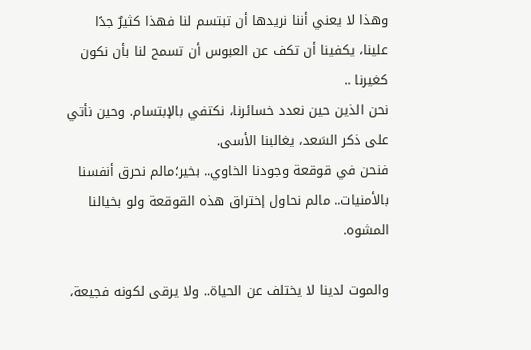وهذا لا يعني أننا نريدها أن تبتسم لنا فهذا كثيرٌ جدًا علينا، يكفينا أن تكف عن العبوس أن تسمح لنا بأن نكون كغيرنا ..
نحن الذين حين نعدد خسائرنا، نكتفي بالإبتسام. وحين نأتي على ذكر السَعد، يغالبنا الأسى.
فنحن في قوقعة وجودنا الخاوي.. بخير؛مالم نحرق أنفسنا بالأمنيات.. مالم نحاول إختراق هذه القوقعة ولو بخيالنا المشوه.

والموت لدينا لا يختلف عن الحياة.. ولا يرقى لكونه فجيعة،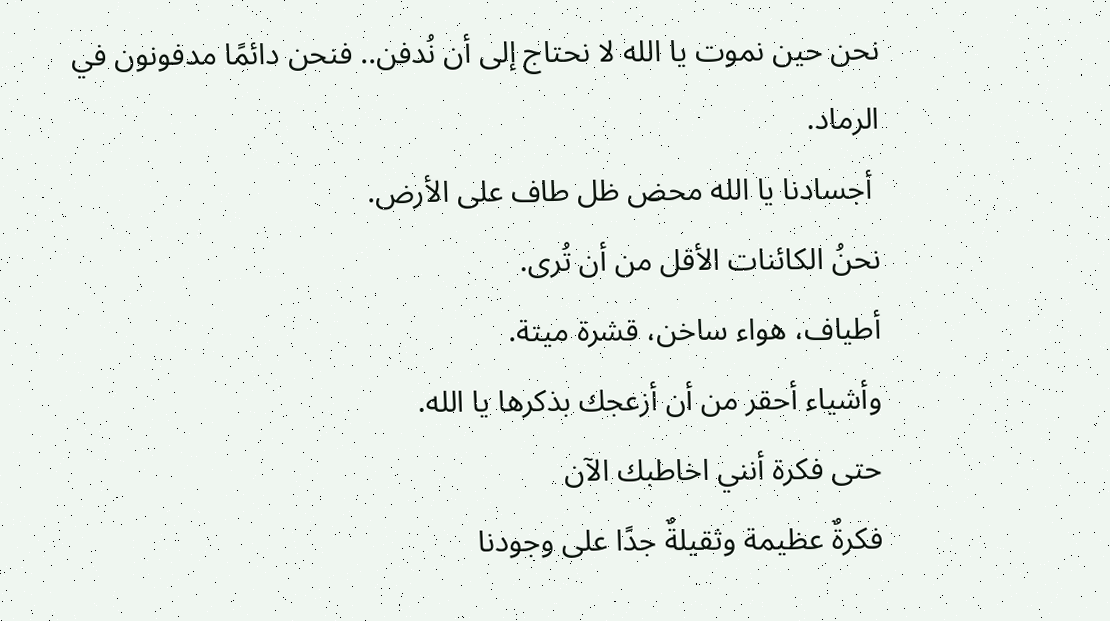نحن حين نموت يا الله لا نحتاج إلى أن نُدفن.. فنحن دائمًا مدفونون في الرماد.
 أجسادنا يا الله محض ظل طاف على الأرض.
نحنُ الكائنات الأقل من أن تُرى.
أطياف، هواء ساخن، قشرة ميتة.
وأشياء أحقر من أن أزعجك بذكرها يا الله.
حتى فكرة أنني اخاطبك الآن
فكرةٌ عظيمة وثقيلةٌ جدًا على وجودنا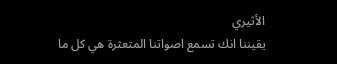الأثيري
يقيننا انك تسمع اصواتنا المتعثرة هي كل ما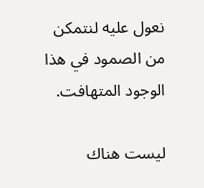نعول عليه لنتمكن من الصمود في هذا الوجود المتهافت.

ليست هناك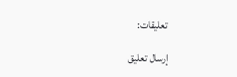تعليقات:

إرسال تعليق